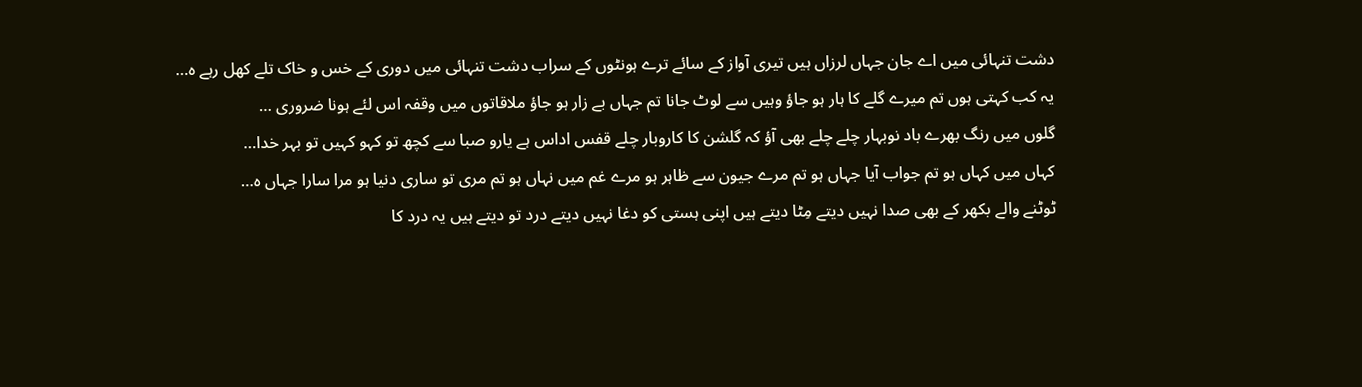دشت تنہائی میں اے جان جہاں لرزاں ہیں تیری آواز کے سائے ترے ہونٹوں کے سراب دشت تنہائی میں دوری کے خس و خاک تلے کھل رہے ہ…
یہ کب کہتی ہوں تم میرے گلے کا ہار ہو جاؤ وہیں سے لوٹ جانا تم جہاں بے زار ہو جاؤ ملاقاتوں میں وقفہ اس لئے ہونا ضروری …
گلوں میں رنگ بھرے باد نوبہار چلے چلے بھی آؤ کہ گلشن کا کاروبار چلے قفس اداس ہے یارو صبا سے کچھ تو کہو کہیں تو بہر خدا…
کہاں میں کہاں ہو تم جواب آیا جہاں ہو تم مرے جیون سے ظاہر ہو مرے غم میں نہاں ہو تم مری تو ساری دنیا ہو مرا سارا جہاں ہ…
ٹوٹنے والے بکھر کے بھی صدا نہیں دیتے مِٹا دیتے ہیں اپنی ہستی کو دغا نہیں دیتے درد تو دیتے ہیں یہ درد کا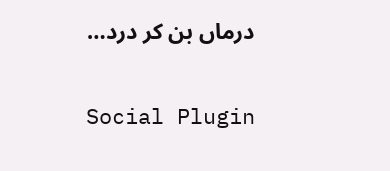درماں بن کر درد…


Social Plugin